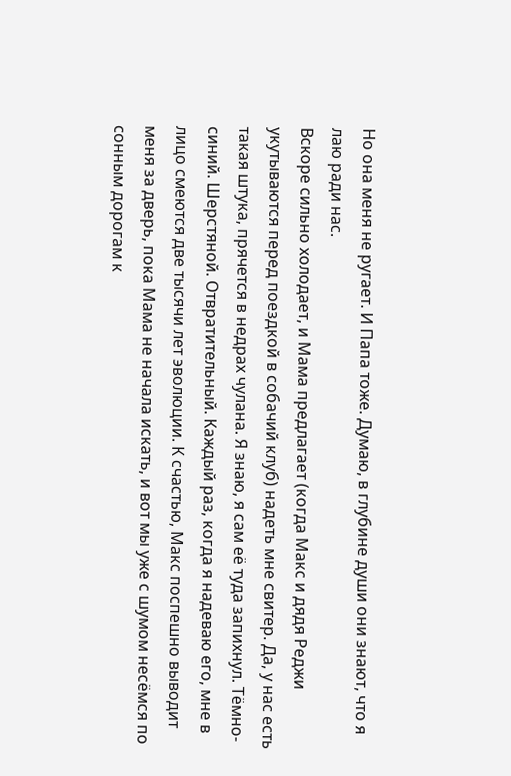Но она меня не ругает. И Папа тоже. Думаю, в глубине души они знают, что я лаю ради нас.
Вскоре сильно холодает, и Мама предлагает (когда Макс и дядя Реджи укутываются перед поездкой в собачий клуб) надеть мне свитер. Да, у нас есть такая штука, прячется в недрах чулана. Я знаю, я сам её туда запихнул. Тёмно-синий. Шерстяной. Отвратительный. Каждый раз, когда я надеваю его, мне в лицо смеются две тысячи лет эволюции. К счастью, Макс поспешно выводит меня за дверь, пока Мама не начала искать, и вот мы уже с шумом несёмся по сонным дорогам к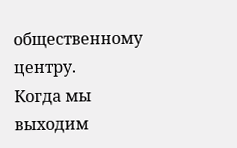общественному центру.
Когда мы выходим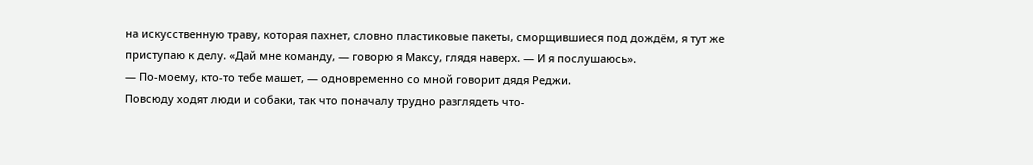на искусственную траву, которая пахнет, словно пластиковые пакеты, сморщившиеся под дождём, я тут же приступаю к делу. «Дай мне команду, — говорю я Максу, глядя наверх. — И я послушаюсь».
— По-моему, кто-то тебе машет, — одновременно со мной говорит дядя Реджи.
Повсюду ходят люди и собаки, так что поначалу трудно разглядеть что-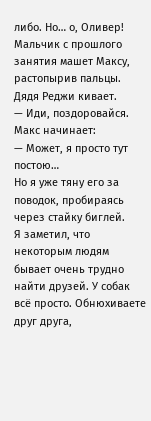либо. Но… о, Оливер! Мальчик с прошлого занятия машет Максу, растопырив пальцы.
Дядя Реджи кивает.
— Иди, поздоровайся.
Макс начинает:
— Может, я просто тут постою…
Но я уже тяну его за поводок, пробираясь через стайку биглей.
Я заметил, что некоторым людям бывает очень трудно найти друзей. У собак всё просто. Обнюхиваете друг друга,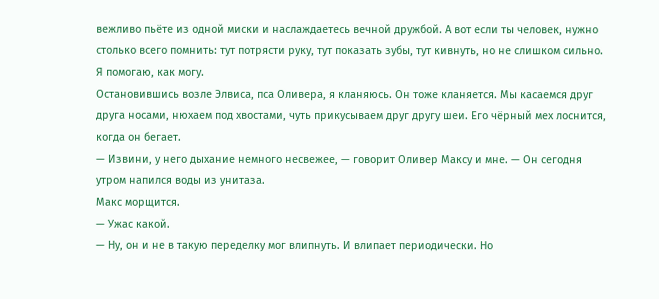вежливо пьёте из одной миски и наслаждаетесь вечной дружбой. А вот если ты человек, нужно столько всего помнить: тут потрясти руку, тут показать зубы, тут кивнуть, но не слишком сильно. Я помогаю, как могу.
Остановившись возле Элвиса, пса Оливера, я кланяюсь. Он тоже кланяется. Мы касаемся друг друга носами, нюхаем под хвостами, чуть прикусываем друг другу шеи. Его чёрный мех лоснится, когда он бегает.
— Извини, у него дыхание немного несвежее, — говорит Оливер Максу и мне. — Он сегодня утром напился воды из унитаза.
Макс морщится.
— Ужас какой.
— Ну, он и не в такую переделку мог влипнуть. И влипает периодически. Но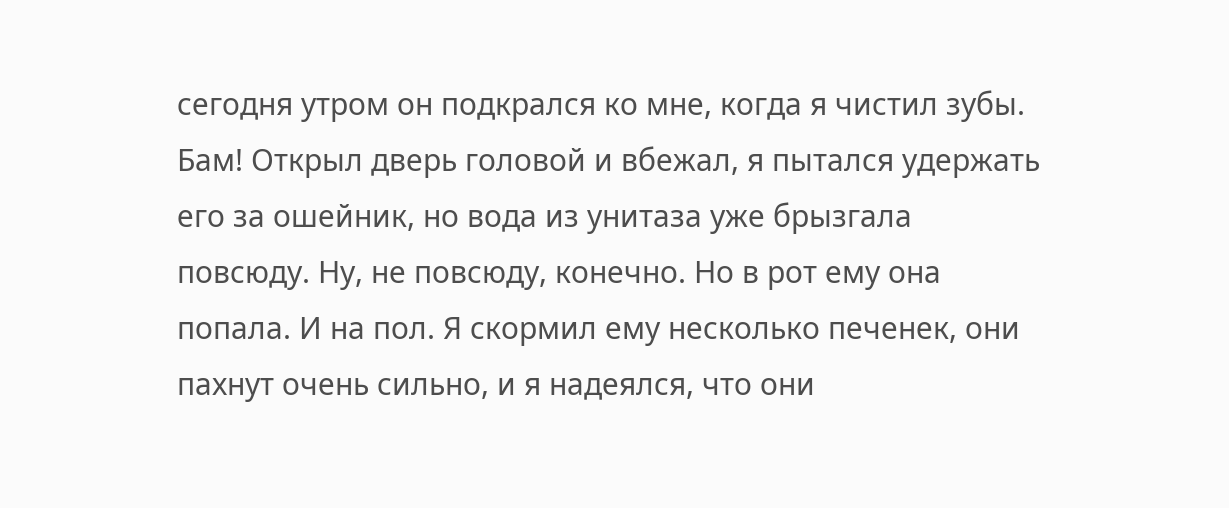сегодня утром он подкрался ко мне, когда я чистил зубы. Бам! Открыл дверь головой и вбежал, я пытался удержать его за ошейник, но вода из унитаза уже брызгала повсюду. Ну, не повсюду, конечно. Но в рот ему она попала. И на пол. Я скормил ему несколько печенек, они пахнут очень сильно, и я надеялся, что они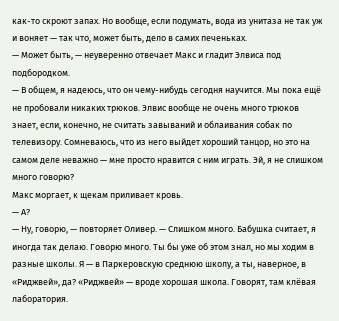как-то скроют запах. Но вообще, если подумать, вода из унитаза не так уж и воняет — так что, может быть, дело в самих печеньках.
— Может быть, — неуверенно отвечает Макс и гладит Элвиса под подбородком.
— В общем, я надеюсь, что он чему-нибудь сегодня научится. Мы пока ещё не пробовали никаких трюков. Элвис вообще не очень много трюков знает, если, конечно, не считать завываний и облаивания собак по телевизору. Сомневаюсь, что из него выйдет хороший танцор, но это на самом деле неважно — мне просто нравится с ним играть. Эй, я не слишком много говорю?
Макс моргает, к щекам приливает кровь.
— А?
— Ну, говорю, — повторяет Оливер. — Слишком много. Бабушка считает, я иногда так делаю. Говорю много. Ты бы уже об этом знал, но мы ходим в разные школы. Я — в Паркеровскую среднюю школу, а ты, наверное, в «Риджвей», да? «Риджвей» — вроде хорошая школа. Говорят, там клёвая лаборатория.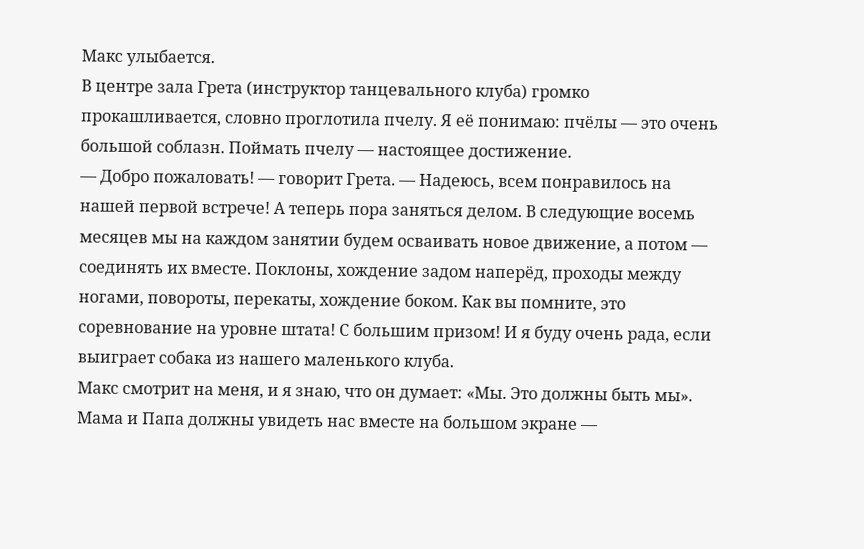Макс улыбается.
В центре зала Грета (инструктор танцевального клуба) громко прокашливается, словно проглотила пчелу. Я её понимаю: пчёлы — это очень большой соблазн. Поймать пчелу — настоящее достижение.
— Добро пожаловать! — говорит Грета. — Надеюсь, всем понравилось на нашей первой встрече! А теперь пора заняться делом. В следующие восемь месяцев мы на каждом занятии будем осваивать новое движение, а потом — соединять их вместе. Поклоны, хождение задом наперёд, проходы между ногами, повороты, перекаты, хождение боком. Как вы помните, это соревнование на уровне штата! С большим призом! И я буду очень рада, если выиграет собака из нашего маленького клуба.
Макс смотрит на меня, и я знаю, что он думает: «Мы. Это должны быть мы». Мама и Папа должны увидеть нас вместе на большом экране —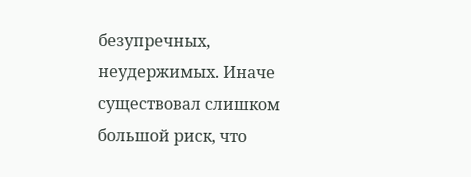безупречных, неудержимых. Иначе существовал слишком большой риск, что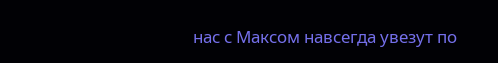нас с Максом навсегда увезут по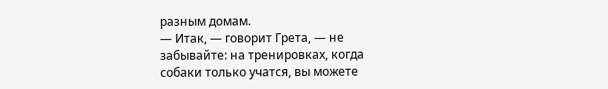разным домам.
— Итак, — говорит Грета, — не забывайте: на тренировках, когда собаки только учатся, вы можете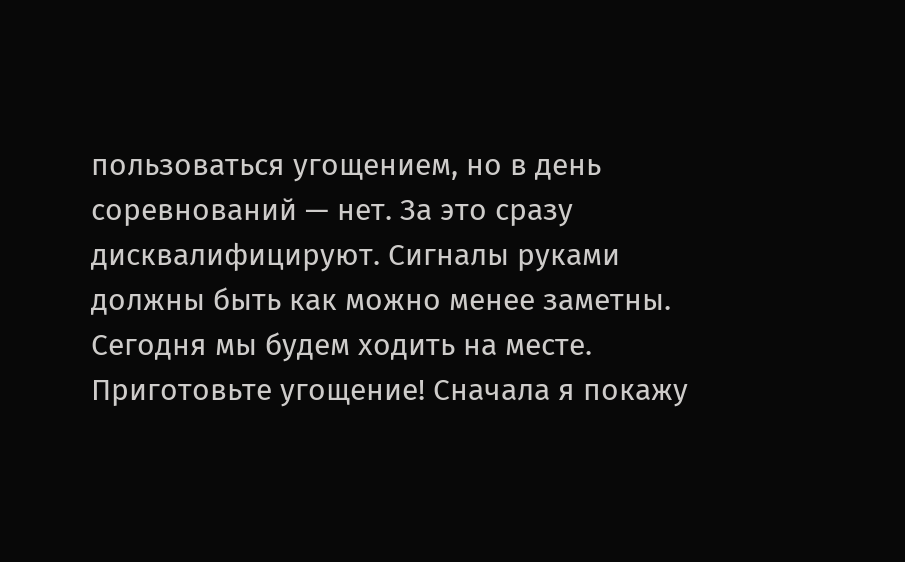пользоваться угощением, но в день соревнований — нет. За это сразу дисквалифицируют. Сигналы руками должны быть как можно менее заметны. Сегодня мы будем ходить на месте. Приготовьте угощение! Сначала я покажу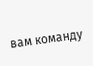вам команду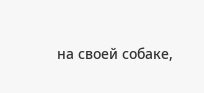на своей собаке,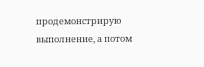продемонстрирую выполнение, а потом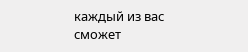каждый из вас сможет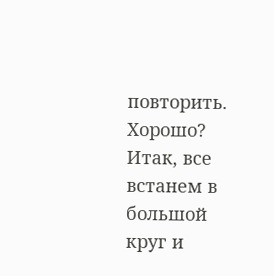повторить. Хорошо? Итак, все встанем в большой круг и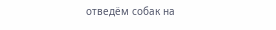отведём собак на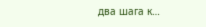два шага к…